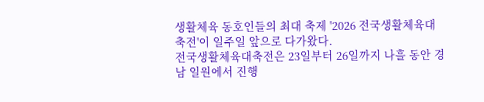생활체육 동호인들의 최대 축제 '2026 전국생활체육대축전'이 일주일 앞으로 다가왔다.
전국생활체육대축전은 23일부터 26일까지 나흘 동안 경남 일원에서 진행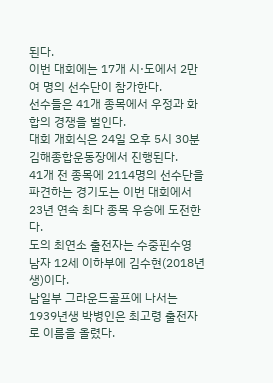된다.
이번 대회에는 17개 시·도에서 2만여 명의 선수단이 참가한다.
선수들은 41개 종목에서 우정과 화합의 경쟁을 벌인다.
대회 개회식은 24일 오후 5시 30분 김해종합운동장에서 진행된다.
41개 전 종목에 2114명의 선수단을 파견하는 경기도는 이번 대회에서 23년 연속 최다 종목 우승에 도전한다.
도의 최연소 출전자는 수중핀수영 남자 12세 이하부에 김수현(2018년생)이다.
남일부 그라운드골프에 나서는 1939년생 박병인은 최고령 출전자로 이름을 올렸다.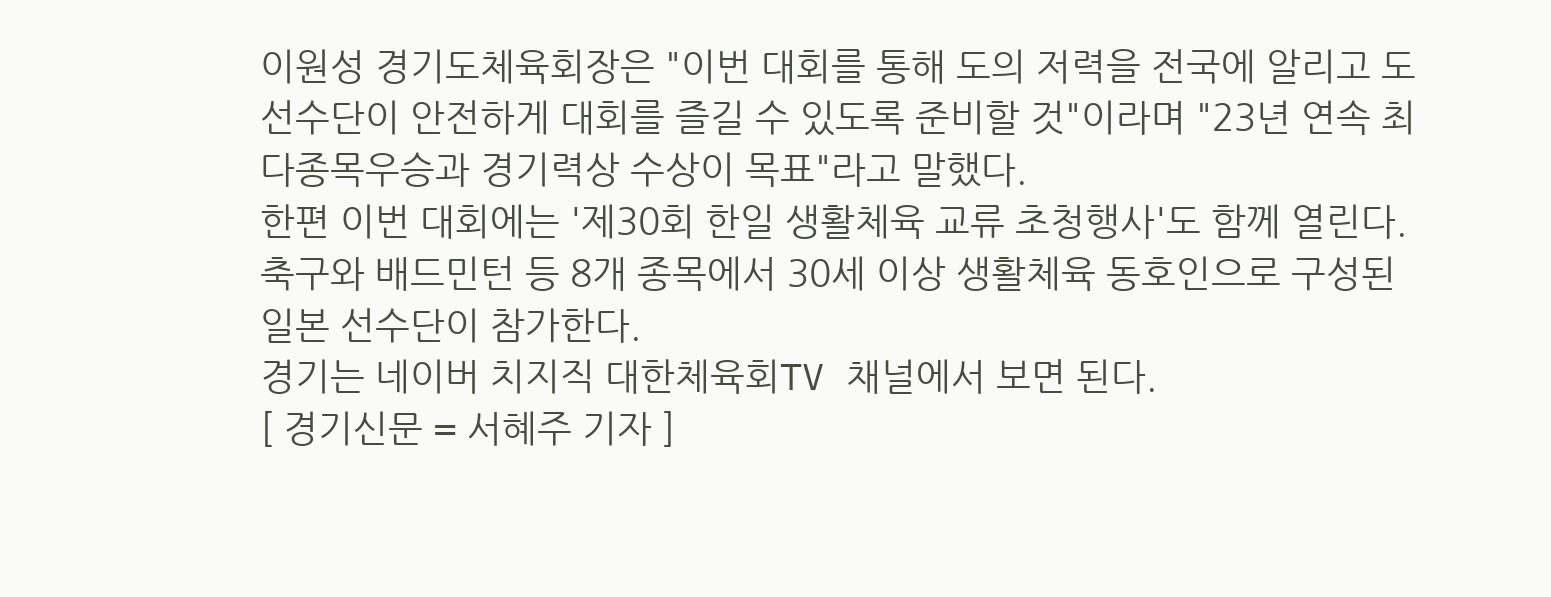이원성 경기도체육회장은 "이번 대회를 통해 도의 저력을 전국에 알리고 도선수단이 안전하게 대회를 즐길 수 있도록 준비할 것"이라며 "23년 연속 최다종목우승과 경기력상 수상이 목표"라고 말했다.
한편 이번 대회에는 '제30회 한일 생활체육 교류 초청행사'도 함께 열린다. 축구와 배드민턴 등 8개 종목에서 30세 이상 생활체육 동호인으로 구성된 일본 선수단이 참가한다.
경기는 네이버 치지직 대한체육회TV 채널에서 보면 된다.
[ 경기신문 = 서혜주 기자 ]